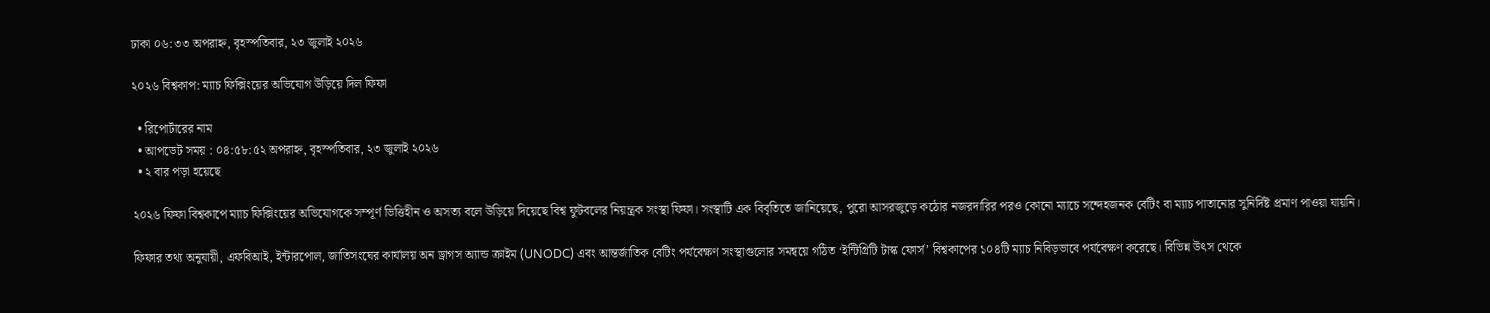ঢাকা ০৬:৩৩ অপরাহ্ন, বৃহস্পতিবার, ২৩ জুলাই ২০২৬

২০২৬ বিশ্বকাপ: ম্যাচ ফিক্সিংয়ের অভিযোগ উড়িয়ে দিল ফিফা

  • রিপোর্টারের নাম
  • আপডেট সময় : ০৪:৫৮:৫২ অপরাহ্ন, বৃহস্পতিবার, ২৩ জুলাই ২০২৬
  • ২ বার পড়া হয়েছে

২০২৬ ফিফা বিশ্বকাপে ম্যাচ ফিক্সিংয়ের অভিযোগকে সম্পূর্ণ ভিত্তিহীন ও অসত্য বলে উড়িয়ে দিয়েছে বিশ্ব ফুটবলের নিয়ন্ত্রক সংস্থা ফিফা। সংস্থাটি এক বিবৃতিতে জানিয়েছে, পুরো আসরজুড়ে কঠোর নজরদারির পরও কোনো ম্যাচে সন্দেহজনক বেটিং বা ম্যাচ পাতানোর সুনির্দিষ্ট প্রমাণ পাওয়া যায়নি।

ফিফার তথ্য অনুযায়ী, এফবিআই, ইন্টারপোল, জাতিসংঘের কার্যালয় অন ড্রাগস অ্যান্ড ক্রাইম (UNODC) এবং আন্তর্জাতিক বেটিং পর্যবেক্ষণ সংস্থাগুলোর সমন্বয়ে গঠিত ‘ইন্টিগ্রিটি টাস্ক ফোর্স’ বিশ্বকাপের ১০৪টি ম্যাচ নিবিড়ভাবে পর্যবেক্ষণ করেছে। বিভিন্ন উৎস থেকে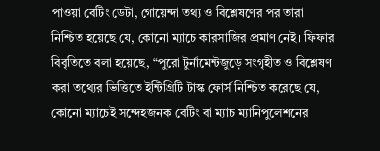পাওয়া বেটিং ডেটা, গোয়েন্দা তথ্য ও বিশ্লেষণের পর তারা নিশ্চিত হয়েছে যে, কোনো ম্যাচে কারসাজির প্রমাণ নেই। ফিফার বিবৃতিতে বলা হয়েছে, “পুরো টুর্নামেন্টজুড়ে সংগৃহীত ও বিশ্লেষণ করা তথ্যের ভিত্তিতে ইন্টিগ্রিটি টাস্ক ফোর্স নিশ্চিত করেছে যে, কোনো ম্যাচেই সন্দেহজনক বেটিং বা ম্যাচ ম্যানিপুলেশনের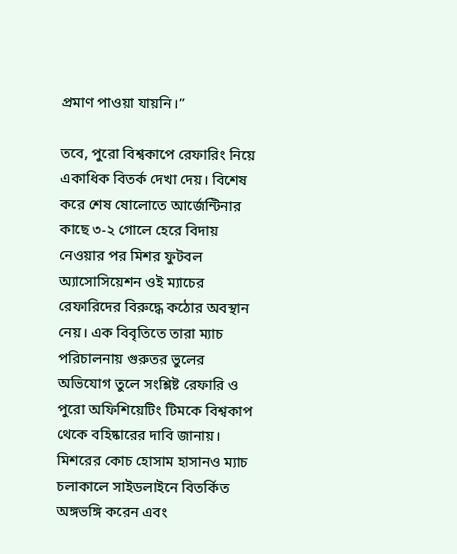প্রমাণ পাওয়া যায়নি।”

তবে, পুরো বিশ্বকাপে রেফারিং নিয়ে একাধিক বিতর্ক দেখা দেয়। বিশেষ করে শেষ ষোলোতে আর্জেন্টিনার কাছে ৩-২ গোলে হেরে বিদায় নেওয়ার পর মিশর ফুটবল অ্যাসোসিয়েশন ওই ম্যাচের রেফারিদের বিরুদ্ধে কঠোর অবস্থান নেয়। এক বিবৃতিতে তারা ম্যাচ পরিচালনায় গুরুতর ভুলের অভিযোগ তুলে সংশ্লিষ্ট রেফারি ও পুরো অফিশিয়েটিং টিমকে বিশ্বকাপ থেকে বহিষ্কারের দাবি জানায়। মিশরের কোচ হোসাম হাসানও ম্যাচ চলাকালে সাইডলাইনে বিতর্কিত অঙ্গভঙ্গি করেন এবং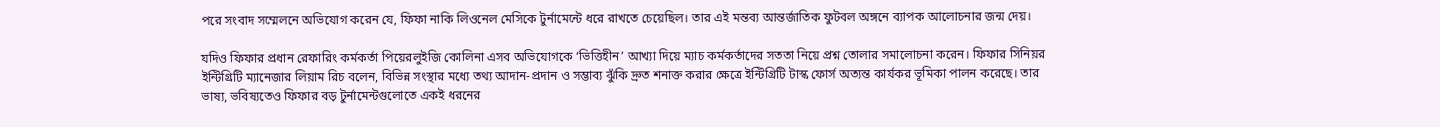পরে সংবাদ সম্মেলনে অভিযোগ করেন যে, ফিফা নাকি লিওনেল মেসিকে টুর্নামেন্টে ধরে রাখতে চেয়েছিল। তার এই মন্তব্য আন্তর্জাতিক ফুটবল অঙ্গনে ব্যাপক আলোচনার জন্ম দেয়।

যদিও ফিফার প্রধান রেফারিং কর্মকর্তা পিয়েরলুইজি কোলিনা এসব অভিযোগকে ‘ভিত্তিহীন’ আখ্যা দিয়ে ম্যাচ কর্মকর্তাদের সততা নিয়ে প্রশ্ন তোলার সমালোচনা করেন। ফিফার সিনিয়র ইন্টিগ্রিটি ম্যানেজার লিয়াম রিচ বলেন, বিভিন্ন সংস্থার মধ্যে তথ্য আদান-প্রদান ও সম্ভাব্য ঝুঁকি দ্রুত শনাক্ত করার ক্ষেত্রে ইন্টিগ্রিটি টাস্ক ফোর্স অত্যন্ত কার্যকর ভূমিকা পালন করেছে। তার ভাষ্য, ভবিষ্যতেও ফিফার বড় টুর্নামেন্টগুলোতে একই ধরনের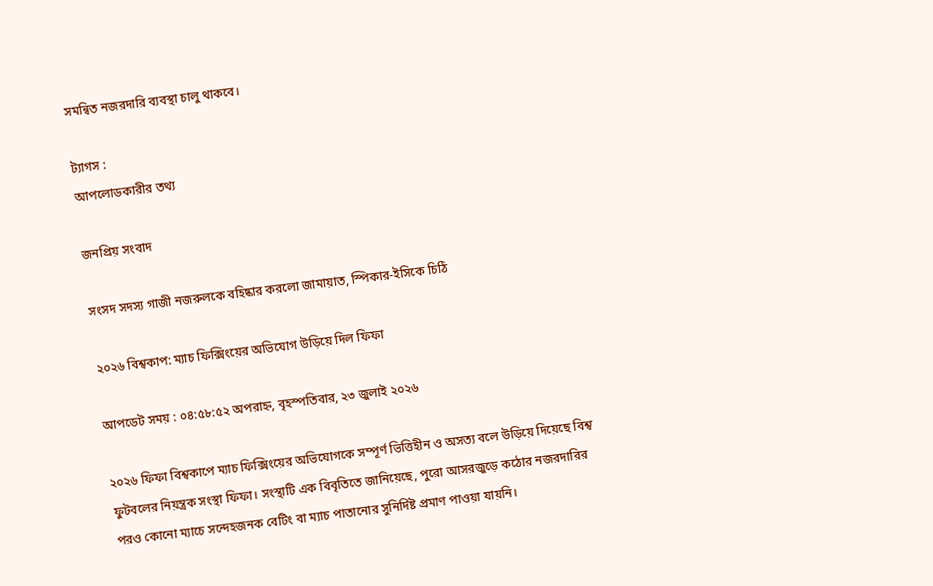সমন্বিত নজরদারি ব্যবস্থা চালু থাকবে।

ট্যাগস :
আপলোডকারীর তথ্য

জনপ্রিয় সংবাদ

সংসদ সদস্য গাজী নজরুলকে বহিষ্কার করলো জামায়াত, স্পিকার-ইসিকে চিঠি

২০২৬ বিশ্বকাপ: ম্যাচ ফিক্সিংয়ের অভিযোগ উড়িয়ে দিল ফিফা

আপডেট সময় : ০৪:৫৮:৫২ অপরাহ্ন, বৃহস্পতিবার, ২৩ জুলাই ২০২৬

২০২৬ ফিফা বিশ্বকাপে ম্যাচ ফিক্সিংয়ের অভিযোগকে সম্পূর্ণ ভিত্তিহীন ও অসত্য বলে উড়িয়ে দিয়েছে বিশ্ব ফুটবলের নিয়ন্ত্রক সংস্থা ফিফা। সংস্থাটি এক বিবৃতিতে জানিয়েছে, পুরো আসরজুড়ে কঠোর নজরদারির পরও কোনো ম্যাচে সন্দেহজনক বেটিং বা ম্যাচ পাতানোর সুনির্দিষ্ট প্রমাণ পাওয়া যায়নি।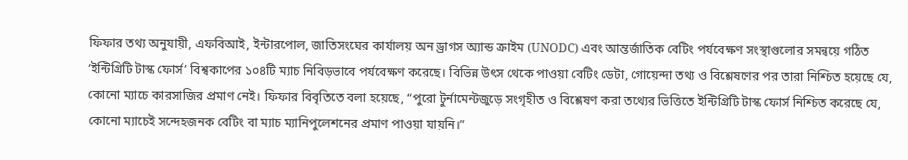ফিফার তথ্য অনুযায়ী, এফবিআই, ইন্টারপোল, জাতিসংঘের কার্যালয় অন ড্রাগস অ্যান্ড ক্রাইম (UNODC) এবং আন্তর্জাতিক বেটিং পর্যবেক্ষণ সংস্থাগুলোর সমন্বয়ে গঠিত ‘ইন্টিগ্রিটি টাস্ক ফোর্স’ বিশ্বকাপের ১০৪টি ম্যাচ নিবিড়ভাবে পর্যবেক্ষণ করেছে। বিভিন্ন উৎস থেকে পাওয়া বেটিং ডেটা, গোয়েন্দা তথ্য ও বিশ্লেষণের পর তারা নিশ্চিত হয়েছে যে, কোনো ম্যাচে কারসাজির প্রমাণ নেই। ফিফার বিবৃতিতে বলা হয়েছে, “পুরো টুর্নামেন্টজুড়ে সংগৃহীত ও বিশ্লেষণ করা তথ্যের ভিত্তিতে ইন্টিগ্রিটি টাস্ক ফোর্স নিশ্চিত করেছে যে, কোনো ম্যাচেই সন্দেহজনক বেটিং বা ম্যাচ ম্যানিপুলেশনের প্রমাণ পাওয়া যায়নি।”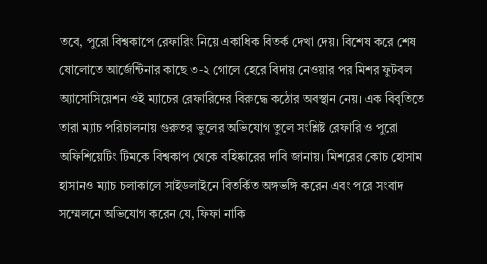তবে, পুরো বিশ্বকাপে রেফারিং নিয়ে একাধিক বিতর্ক দেখা দেয়। বিশেষ করে শেষ ষোলোতে আর্জেন্টিনার কাছে ৩-২ গোলে হেরে বিদায় নেওয়ার পর মিশর ফুটবল অ্যাসোসিয়েশন ওই ম্যাচের রেফারিদের বিরুদ্ধে কঠোর অবস্থান নেয়। এক বিবৃতিতে তারা ম্যাচ পরিচালনায় গুরুতর ভুলের অভিযোগ তুলে সংশ্লিষ্ট রেফারি ও পুরো অফিশিয়েটিং টিমকে বিশ্বকাপ থেকে বহিষ্কারের দাবি জানায়। মিশরের কোচ হোসাম হাসানও ম্যাচ চলাকালে সাইডলাইনে বিতর্কিত অঙ্গভঙ্গি করেন এবং পরে সংবাদ সম্মেলনে অভিযোগ করেন যে, ফিফা নাকি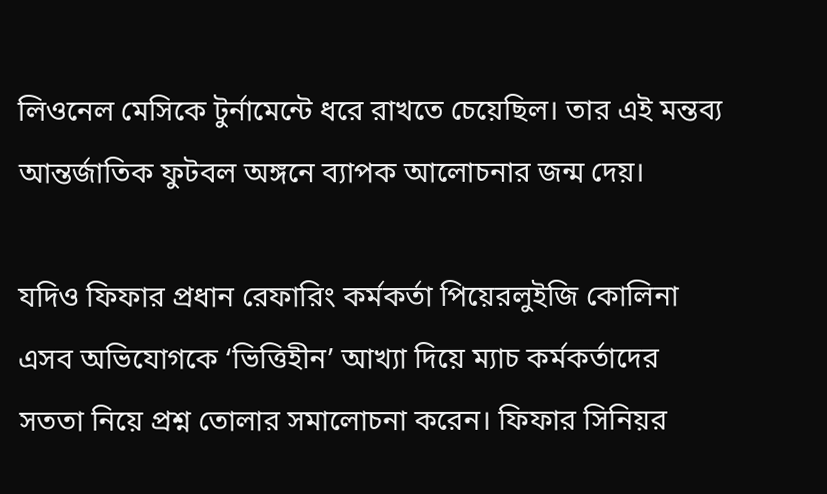লিওনেল মেসিকে টুর্নামেন্টে ধরে রাখতে চেয়েছিল। তার এই মন্তব্য আন্তর্জাতিক ফুটবল অঙ্গনে ব্যাপক আলোচনার জন্ম দেয়।

যদিও ফিফার প্রধান রেফারিং কর্মকর্তা পিয়েরলুইজি কোলিনা এসব অভিযোগকে ‘ভিত্তিহীন’ আখ্যা দিয়ে ম্যাচ কর্মকর্তাদের সততা নিয়ে প্রশ্ন তোলার সমালোচনা করেন। ফিফার সিনিয়র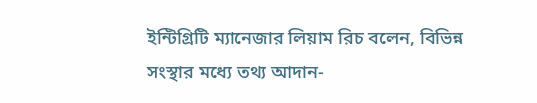ইন্টিগ্রিটি ম্যানেজার লিয়াম রিচ বলেন, বিভিন্ন সংস্থার মধ্যে তথ্য আদান-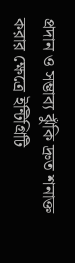প্রদান ও সম্ভাব্য ঝুঁকি দ্রুত শনাক্ত করার ক্ষেত্রে ইন্টিগ্রিটি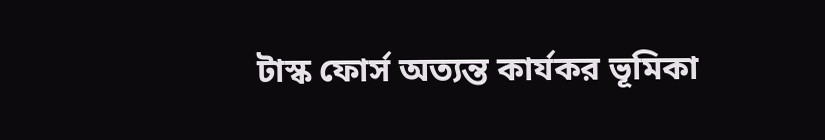টাস্ক ফোর্স অত্যন্ত কার্যকর ভূমিকা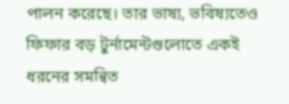পালন করেছে। তার ভাষ্য, ভবিষ্যতেও ফিফার বড় টুর্নামেন্টগুলোতে একই ধরনের সমন্বিত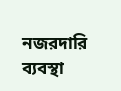নজরদারি ব্যবস্থা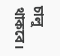চালু থাকবে।